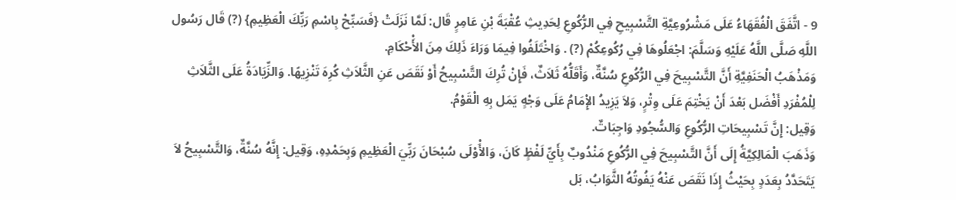9 - اتَّفَقَ الْفُقَهَاءُ عَلَى مَشْرُوعِيَّةِ التَّسْبِيحِ فِي الرُّكُوعِ لِحَدِيثِ عُقْبَةَ بْنِ عَامِرٍ قَال: لَمَّا نَزَلَتْ {فَسَبِّحْ بِاسْمِ رَبِّكَ الْعَظِيمِ} (?) قَال رَسُول اللَّهِ صَلَّى اللَّهُ عَلَيْهِ وَسَلَّمَ: اجْعَلُوهَا فِي رُكُوعِكُمْ (?) . وَاخْتَلَفُوا فِيمَا وَرَاءَ ذَلِكَ مِنَ الأَْحْكَامِ.
وَمَذْهَبُ الْحَنَفِيَّةِ أَنَّ التَّسْبِيحَ فِي الرُّكُوعِ سُنَّةٌ، وَأَقَلُّهُ ثَلاَثٌ، فَإِنْ تُرِكَ التَّسْبِيحُ أَوْ نَقَصَ عَنِ الثَّلاَثِ كُرِهَ تَنْزِيهًا. وَالزِّيَادَةُ عَلَى الثَّلاَثِ لِلْمُفْرَدِ أَفْضَل بَعْدَ أَنْ يَخْتِمَ عَلَى وِتْرٍ، وَلاَ يَزِيدُ الإِْمَامُ عَلَى وَجْهٍ يَمَل بِهِ الْقَوْمُ.
وَقِيل: إِنَّ تَسْبِيحَاتِ الرُّكُوعِ وَالسُّجُودِ وَاجِبَاتٌ.
وَذَهَبَ الْمَالِكِيَّةُ إِلَى أَنَّ التَّسْبِيحَ فِي الرُّكُوعِ مَنْدُوبٌ بِأَيِّ لَفْظٍ كَانَ، وَالأَْوْلَى سُبْحَانَ رَبِّيَ الْعَظِيمِ وَبِحَمْدِهِ، وَقِيل: إِنَّهُ سُنَّةٌ، وَالتَّسْبِيحُ لاَ يَتَحَدَّدُ بِعَدَدٍ بِحَيْثُ إِذَا نَقَصَ عَنْهُ يَفُوتُهُ الثَّوَابُ، بَل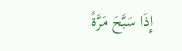إِذَا سَبَّحَ مَرَّةً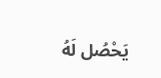يَحْصُل لَهُ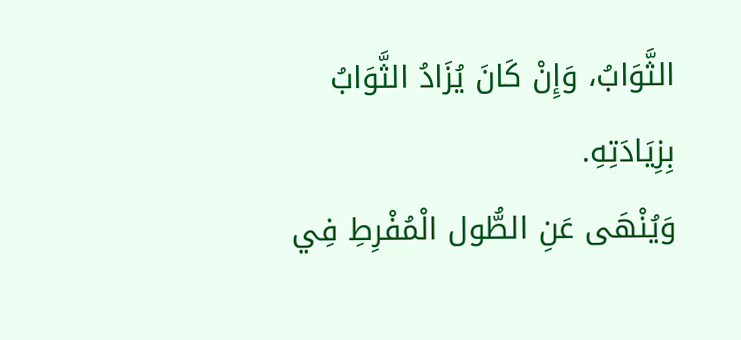الثَّوَابُ، وَإِنْ كَانَ يُزَادُ الثَّوَابُ بِزِيَادَتِهِ.
وَيُنْهَى عَنِ الطُّول الْمُفْرِطِ فِي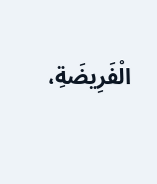الْفَرِيضَةِ،